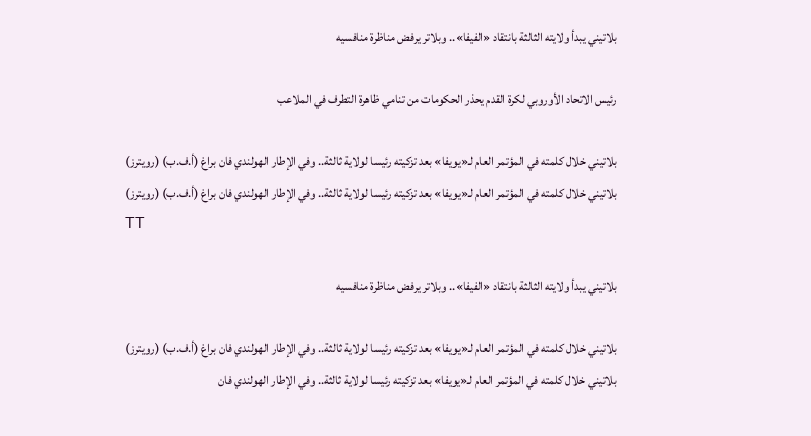بلاتيني يبدأ ولايته الثالثة بانتقاد «الفيفا».. وبلاتر يرفض مناظرة منافسيه

رئيس الاتحاد الأوروبي لكرة القدم يحذر الحكومات من تنامي ظاهرة التطرف في الملاعب

بلاتيني خلال كلمته في المؤتمر العام لـ«يويفا» بعد تزكيته رئيسا لولاية ثالثة.. وفي الإطار الهولندي فان براغ (أ.ف.ب) (رويترز)
بلاتيني خلال كلمته في المؤتمر العام لـ«يويفا» بعد تزكيته رئيسا لولاية ثالثة.. وفي الإطار الهولندي فان براغ (أ.ف.ب) (رويترز)
TT

بلاتيني يبدأ ولايته الثالثة بانتقاد «الفيفا».. وبلاتر يرفض مناظرة منافسيه

بلاتيني خلال كلمته في المؤتمر العام لـ«يويفا» بعد تزكيته رئيسا لولاية ثالثة.. وفي الإطار الهولندي فان براغ (أ.ف.ب) (رويترز)
بلاتيني خلال كلمته في المؤتمر العام لـ«يويفا» بعد تزكيته رئيسا لولاية ثالثة.. وفي الإطار الهولندي فان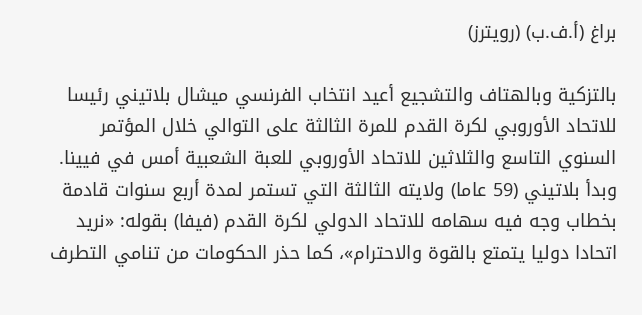براغ (أ.ف.ب) (رويترز)

بالتزكية وبالهتاف والتشجيع أعيد انتخاب الفرنسي ميشال بلاتيني رئيسا للاتحاد الأوروبي لكرة القدم للمرة الثالثة على التوالي خلال المؤتمر السنوي التاسع والثلاثين للاتحاد الأوروبي للعبة الشعبية أمس في فيينا.
وبدأ بلاتيني (59 عاما) ولايته الثالثة التي تستمر لمدة أربع سنوات قادمة بخطاب وجه فيه سهامه للاتحاد الدولي لكرة القدم (فيفا) بقوله: «نريد اتحادا دوليا يتمتع بالقوة والاحترام»، كما حذر الحكومات من تنامي التطرف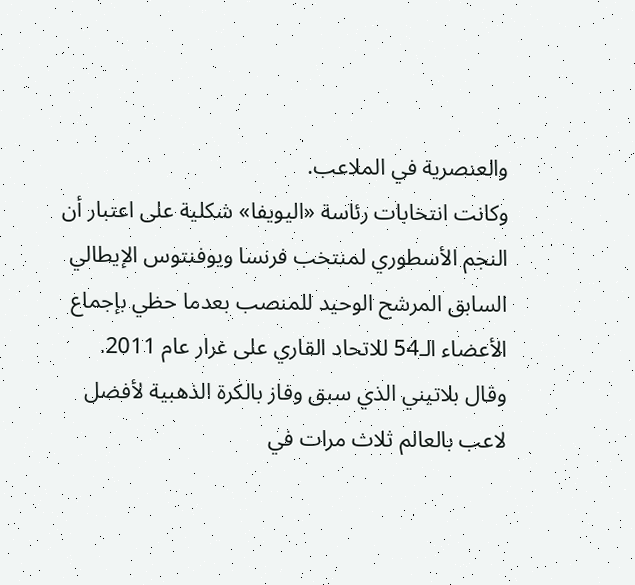والعنصرية في الملاعب.
وكانت انتخابات رئاسة «اليويفا» شكلية على اعتبار أن النجم الأسطوري لمنتخب فرنسا ويوفنتوس الإيطالي السابق المرشح الوحيد للمنصب بعدما حظي بإجماع الأعضاء الـ54 للاتحاد القاري على غرار عام 2011.
وقال بلاتيني الذي سبق وفاز بالكرة الذهبية لأفضل لاعب بالعالم ثلاث مرات في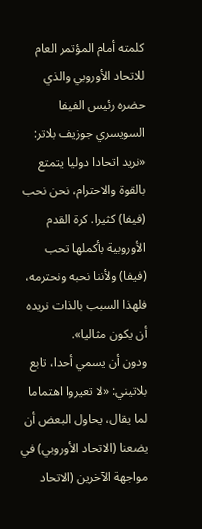كلمته أمام المؤتمر العام للاتحاد الأوروبي والذي حضره رئيس الفيفا السويسري جوزيف بلاتر: «نريد اتحادا دوليا يتمتع بالقوة والاحترام، نحن نحب (فيفا) كثيرا. كرة القدم الأوروبية بأكملها تحب (فيفا) ولأننا نحبه ونحترمه، فلهذا السبب بالذات نريده أن يكون مثاليا».
ودون أن يسمي أحدا، تابع بلاتيني: «لا تعيروا اهتماما لما يقال، يحاول البعض أن يضعنا (الاتحاد الأوروبي) في مواجهة الآخرين (الاتحاد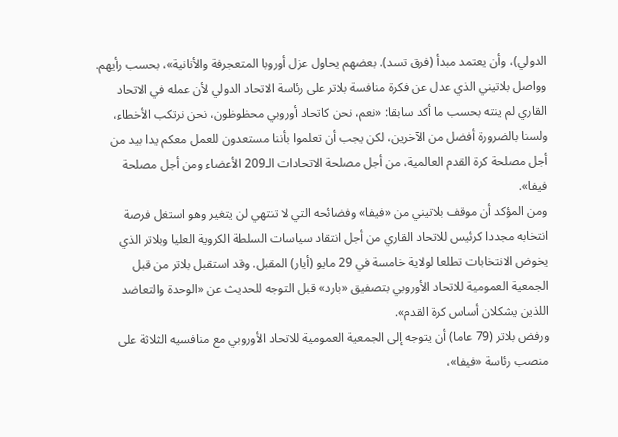الدولي)، وأن يعتمد مبدأ (فرق تسد). بعضهم يحاول عزل أوروبا المتعجرفة والأنانية»، بحسب رأيهم.
وواصل بلاتيني الذي عدل عن فكرة منافسة بلاتر على رئاسة الاتحاد الدولي لأن عمله في الاتحاد القاري لم ينته بحسب ما أكد سابقا: «نعم، نحن كاتحاد أوروبي محظوظون، نحن نرتكب الأخطاء، ولسنا بالضرورة أفضل من الآخرين، لكن يجب أن تعلموا بأننا مستعدون للعمل معكم يدا بيد من أجل مصلحة كرة القدم العالمية، من أجل مصلحة الاتحادات الـ209 الأعضاء ومن أجل مصلحة فيفا».
ومن المؤكد أن موقف بلاتيني من «فيفا» وفضائحه التي لا تنتهي لن يتغير وهو استغل فرصة انتخابه مجددا كرئيس للاتحاد القاري من أجل انتقاد سياسات السلطة الكروية العليا وبلاتر الذي يخوض الانتخابات تطلعا لولاية خامسة في 29 مايو (أيار) المقبل. وقد استقبل بلاتر من قبل الجمعية العمومية للاتحاد الأوروبي بتصفيق «بارد» قبل التوجه للحديث عن «الوحدة والتعاضد اللذين يشكلان أساس كرة القدم».
ورفض بلاتر (79 عاما) أن يتوجه إلى الجمعية العمومية للاتحاد الأوروبي مع منافسيه الثلاثة على منصب رئاسة «فيفا»،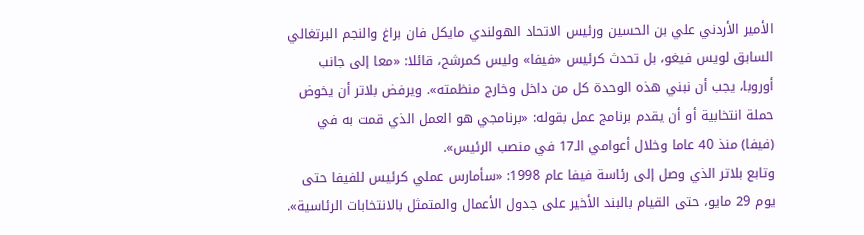الأمير الأردني علي بن الحسين ورئيس الاتحاد الهولندي مايكل فان براغ والنجم البرتغالي السابق لويس فيغو، بل تحدث كرئيس «فيفا» وليس كمرشح، قائلا: «معا إلى جانب أوروبا، يجب أن نبني هذه الوحدة كل من داخل وخارج منظمته». ويرفض بلاتر أن يخوض حملة انتخابية أو أن يقدم برنامج عمل بقوله: «برنامجي هو العمل الذي قمت به في (فيفا) منذ 40 عاما وخلال أعوامي الـ17 في منصب الرئيس».
وتابع بلاتر الذي وصل إلى رئاسة فيفا عام 1998: «سأمارس عملي كرئيس للفيفا حتى يوم 29 مايو، حتى القيام بالبند الأخير على جدول الأعمال والمتمثل بالانتخابات الرئاسية».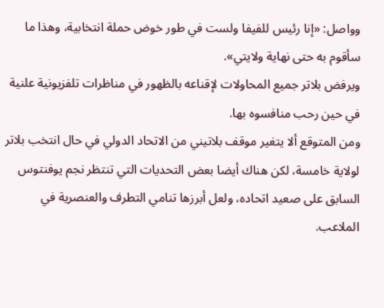وواصل: «إنا رئيس للفيفا ولست في طور خوض حملة انتخابية، وهذا ما سأقوم به حتى نهاية ولايتي».
ويرفض بلاتر جميع المحاولات لإقناعه بالظهور في مناظرات تلفزيونية علنية في حين رحب منافسوه بها.
ومن المتوقع ألا يتغير موقف بلاتيني من الاتحاد الدولي في حال انتخب بلاتر لولاية خامسة، لكن هناك أيضا بعض التحديات التي تنتظر نجم يوفنتوس السابق على صعيد اتحاده، ولعل أبرزها تنامي التطرف والعنصرية في الملاعب.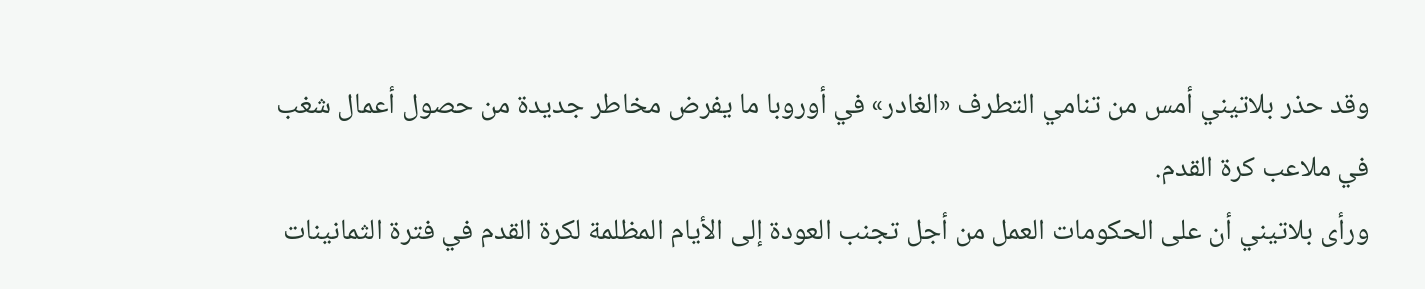وقد حذر بلاتيني أمس من تنامي التطرف «الغادر» في أوروبا ما يفرض مخاطر جديدة من حصول أعمال شغب في ملاعب كرة القدم.
ورأى بلاتيني أن على الحكومات العمل من أجل تجنب العودة إلى الأيام المظلمة لكرة القدم في فترة الثمانينات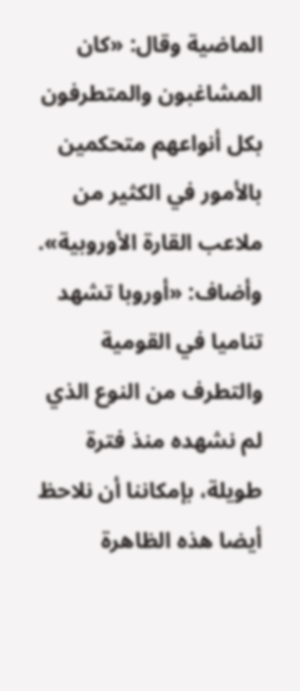الماضية وقال: «كان المشاغبون والمتطرفون بكل أنواعهم متحكمين بالأمور في الكثير من ملاعب القارة الأوروبية».
وأضاف: «أوروبا تشهد تناميا في القومية والتطرف من النوع الذي لم نشهده منذ فترة طويلة، بإمكاننا أن نلاحظ أيضا هذه الظاهرة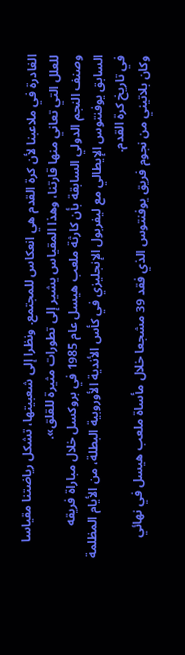الغادرة في ملاعبنا لأن كرة القدم هي انعكاس للمجتمع. ونظرا إلى شعبيتها، تشكل رياضتنا مقياسا للعلل التي تعاني منها قارتنا، وهذا المقياس يشير إلى تطورات مثيرة للقلق».
وصنف النجم الدولي السابقة بأن كارثة ملعب هيسل عام 1985 في بروكسل خلال مباراة فريقه السابق يوفنتوس الإيطالي مع ليفربول الإنجليزي في كأس الأندية الأوروبية البطلة، من الأيام المظلمة في تاريخ كرة القدم.
وكان بلاتيني من نجوم فريق يوفنتوس الذي فقد 39 مشجعا خلال مأساة ملعب هيسل في نهائي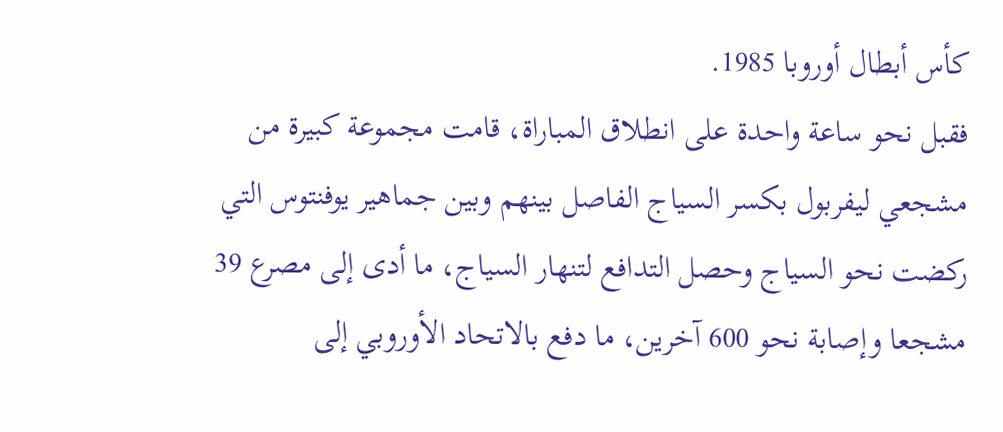كأس أبطال أوروبا 1985.
فقبل نحو ساعة واحدة على انطلاق المباراة، قامت مجموعة كبيرة من مشجعي ليفربول بكسر السياج الفاصل بينهم وبين جماهير يوفنتوس التي ركضت نحو السياج وحصل التدافع لتنهار السياج، ما أدى إلى مصرع 39 مشجعا وإصابة نحو 600 آخرين، ما دفع بالاتحاد الأوروبي إلى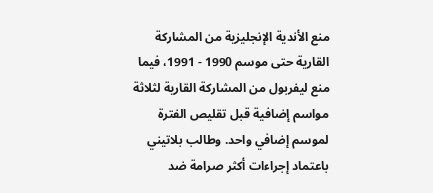منع الأندية الإنجليزية من المشاركة القارية حتى موسم 1990 - 1991، فيما منع ليفربول من المشاركة القارية لثلاثة مواسم إضافية قبل تقليص الفترة لموسم إضافي واحد. وطالب بلاتيني باعتماد إجراءات أكثر صرامة ضد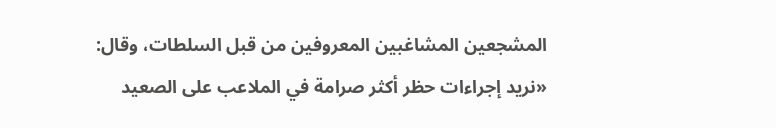المشجعين المشاغبين المعروفين من قبل السلطات، وقال: «نريد إجراءات حظر أكثر صرامة في الملاعب على الصعيد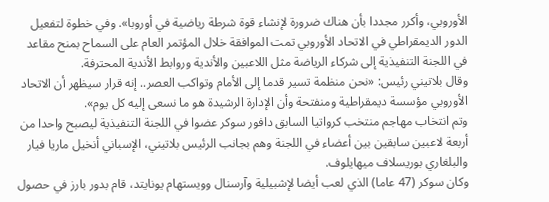الأوروبي، وأكرر مجددا بأن هناك ضرورة لإنشاء قوة شرطة رياضية في أوروبا». وفي خطوة لتفعيل الدور الديمقراطي في الاتحاد الأوروبي تمت الموافقة خلال المؤتمر العام على السماح بمنح مقاعد في اللجنة التنفيذية إلى شركاء الرياضة مثل اللاعبين والأندية وروابط الأندية المحترفة.
وقال بلاتيني رئيس: «نحن منظمة تسير قدما إلى الأمام وتواكب العصر.. إنه قرار سيظهر أن الاتحاد الأوروبي مؤسسة ديمقراطية ومنفتحة وأن الإدارة الرشيدة هو ما نسعى إليه كل يوم».
وتم انتخاب مهاجم منتخب كرواتيا السابق دافور سوكر عضوا في اللجنة التنفيذية ليصبح واحدا من أربعة لاعبين سابقين بين أعضاء في اللجنة وهم بجانب الرئيس بلاتيني، الإسباني أنخيل ماريا فيار والبلغاري بوريسلاف ميهايلوف.
وكان سوكر (47 عاما) الذي لعب أيضا لإشبيلية وآرسنال وويستهام يونايتد، قام بدور بارز في حصول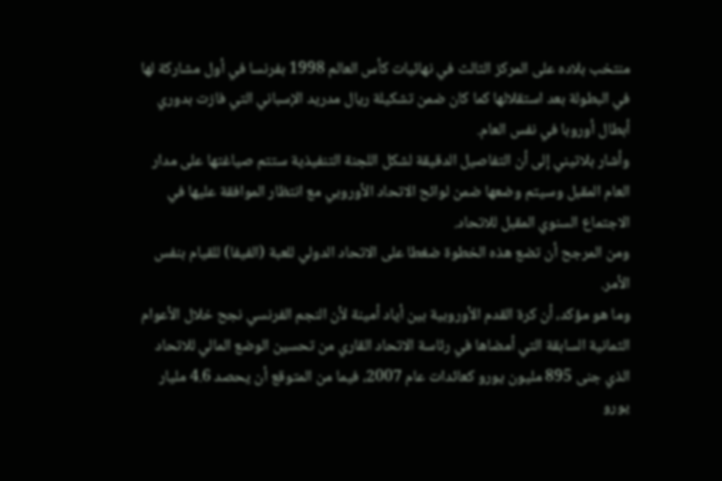منتخب بلاده على المركز الثالث في نهائيات كأس العالم 1998 بفرنسا في أول مشاركة لها في البطولة بعد استقلالها كما كان ضمن تشكيلة ريال مدريد الإسباني التي فازت بدوري أبطال أوروبا في نفس العام.
وأشار بلاتيني إلى أن التفاصيل الدقيقة لشكل اللجنة التنفيذية ستتم صياغتها على مدار العام المقبل وسيتم وضعها ضمن لوائح الاتحاد الأوروبي مع انتظار الموافقة عليها في الاجتماع السنوي المقبل للاتحاد.
ومن المرجح أن تضع هذه الخطوة ضغطا على الاتحاد الدولي للعبة (الفيفا) للقيام بنفس الأمر.
وما هو مؤكد، أن كرة القدم الأوروبية بين أياد أمينة لأن النجم الفرنسي نجح خلال الأعوام الثمانية السابقة التي أمضاها في رئاسة الاتحاد القاري من تحسين الوضع المالي للاتحاد الذي جنى 895 مليون يورو كعائدات عام 2007، فيما من المتوقع أن يحصد 4.6 مليار يورو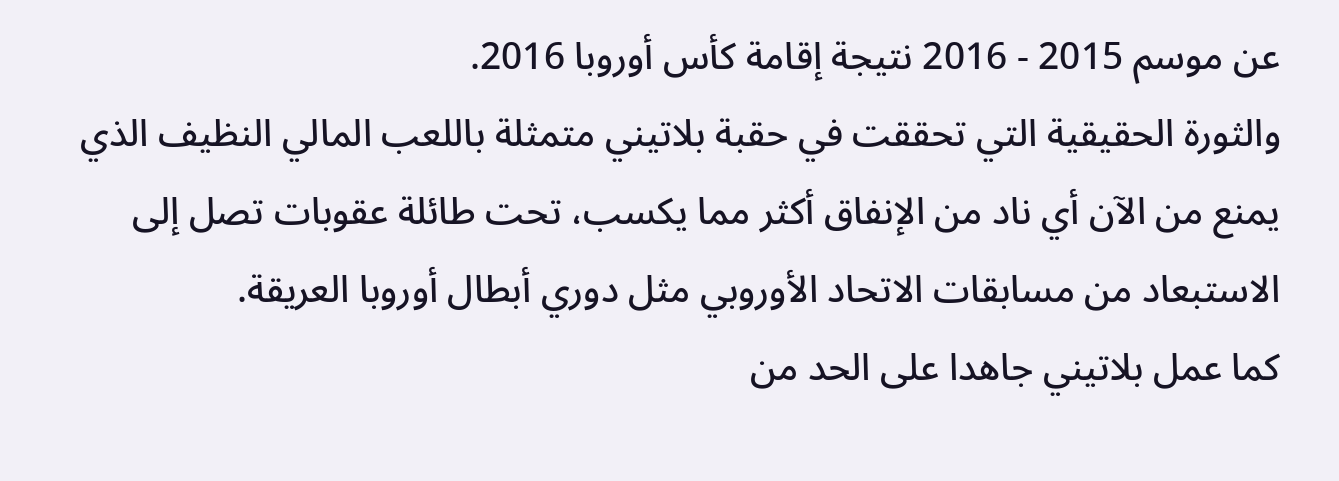عن موسم 2015 - 2016 نتيجة إقامة كأس أوروبا 2016.
والثورة الحقيقية التي تحققت في حقبة بلاتيني متمثلة باللعب المالي النظيف الذي يمنع من الآن أي ناد من الإنفاق أكثر مما يكسب، تحت طائلة عقوبات تصل إلى الاستبعاد من مسابقات الاتحاد الأوروبي مثل دوري أبطال أوروبا العريقة.
كما عمل بلاتيني جاهدا على الحد من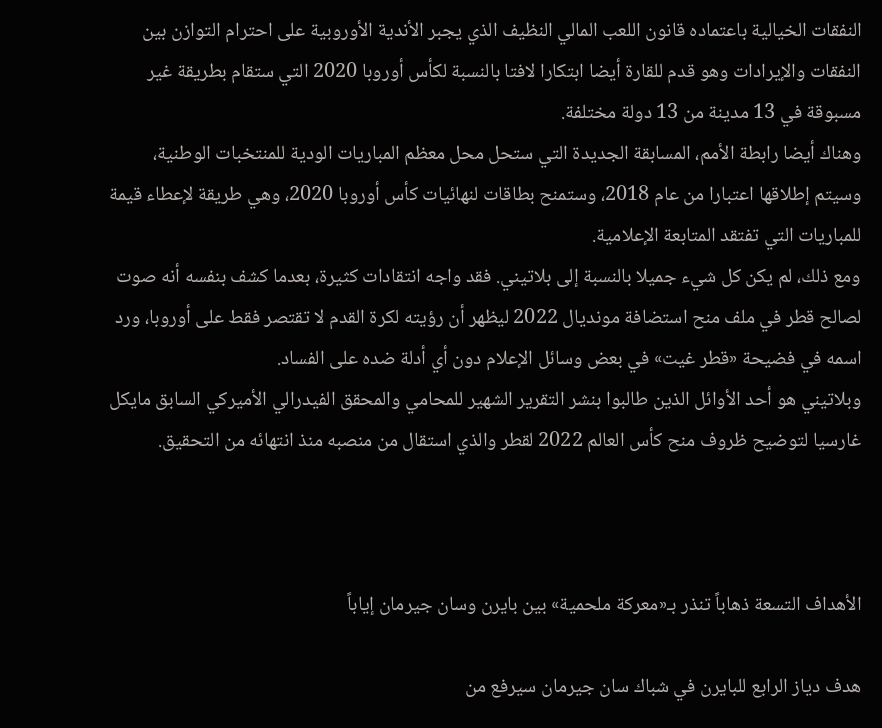النفقات الخيالية باعتماده قانون اللعب المالي النظيف الذي يجبر الأندية الأوروبية على احترام التوازن بين النفقات والإيرادات وهو قدم للقارة أيضا ابتكارا لافتا بالنسبة لكأس أوروبا 2020 التي ستقام بطريقة غير مسبوقة في 13 مدينة من 13 دولة مختلفة.
وهناك أيضا رابطة الأمم، المسابقة الجديدة التي ستحل محل معظم المباريات الودية للمنتخبات الوطنية، وسيتم إطلاقها اعتبارا من عام 2018، وستمنح بطاقات لنهائيات كأس أوروبا 2020، وهي طريقة لإعطاء قيمة للمباريات التي تفتقد المتابعة الإعلامية.
ومع ذلك، لم يكن كل شيء جميلا بالنسبة إلى بلاتيني. فقد واجه انتقادات كثيرة، بعدما كشف بنفسه أنه صوت لصالح قطر في ملف منح استضافة مونديال 2022 ليظهر أن رؤيته لكرة القدم لا تقتصر فقط على أوروبا، ورد اسمه في فضيحة «قطر غيت» في بعض وسائل الإعلام دون أي أدلة ضده على الفساد.
وبلاتيني هو أحد الأوائل الذين طالبوا بنشر التقرير الشهير للمحامي والمحقق الفيدرالي الأميركي السابق مايكل غارسيا لتوضيح ظروف منح كأس العالم 2022 لقطر والذي استقال من منصبه منذ انتهائه من التحقيق.



الأهداف التسعة ذهاباً تنذر بـ«معركة ملحمية» بين بايرن وسان جيرمان إياباً

هدف دياز الرابع للبايرن في شباك سان جيرمان سيرفع من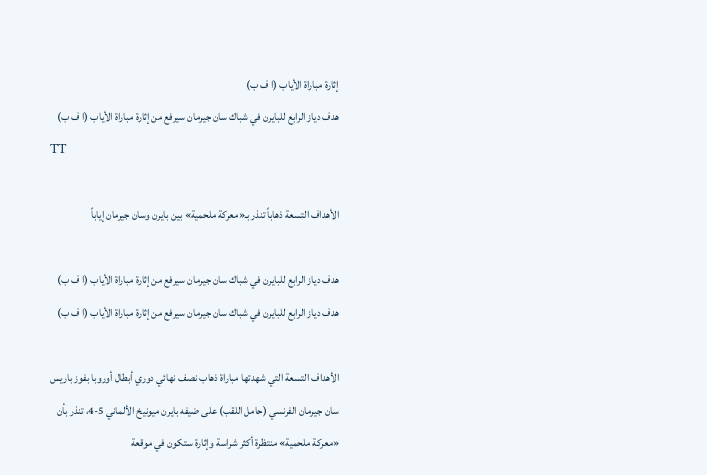إثارة مباراة الأياب (ا ف ب)
هدف دياز الرابع للبايرن في شباك سان جيرمان سيرفع من إثارة مباراة الأياب (ا ف ب)
TT

الأهداف التسعة ذهاباً تنذر بـ«معركة ملحمية» بين بايرن وسان جيرمان إياباً

هدف دياز الرابع للبايرن في شباك سان جيرمان سيرفع من إثارة مباراة الأياب (ا ف ب)
هدف دياز الرابع للبايرن في شباك سان جيرمان سيرفع من إثارة مباراة الأياب (ا ف ب)

الأهداف التسعة التي شهدتها مباراة ذهاب نصف نهائي دوري أبطال أوروبا بفوز باريس سان جيرمان الفرنسي (حامل اللقب) على ضيفه بايرن ميونيخ الألماني 5-4، تنذر بأن «معركة ملحمية» منتظرة أكثر شراسة وإثارة ستكون في موقعة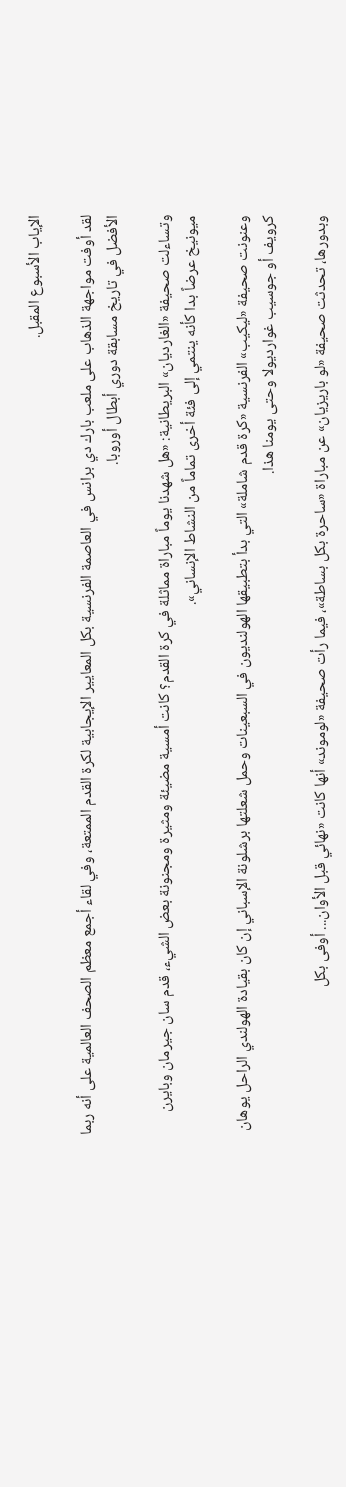الإياب الأسبوع المقبل.

لقد أوفت مواجهة الذهاب على ملعب بارك دي برانس في العاصمة الفرنسية بكل المعايير الإيجابية لكرة القدم الممتعة، وفي لقاء أجمع معظم الصحف العالمية على أنه ربما الأفضل في تاريخ مسابقة دوري أبطال أوروبا.

وتساءلت صحيفة «الغارديان» البريطانية: «هل شهدنا يوماً مباراة مماثلة في كرة القدم؟ كانت أمسية مضيئة ومثيرة ومجنونة بعض الشيء، قدم سان جيرمان وبايرن ميونيخ عرضاً بدا كأنه ينتمي إلى فئة أخرى تماماً من النشاط الإنساني».

وعنونت صحيفة «ليكيب» الفرنسية «كرة قدم شاملة» التي بدأ بتطبيقها الهولنديون في السبعينات وحمل شعلتها برشلونة الإسباني إن كان بقيادة الهولندي الراحل يوهان كرويف أو جوسيب غوارديولا وحتى يومنا هذا.

وبدورها، تحدثت صحيفة «لو باريزيان» عن مباراة «ساحرة بكل بساطة»، فيما رأت صحيفة «لوموند» أنها كانت «نهائي قبل الأوان... أوفى بكل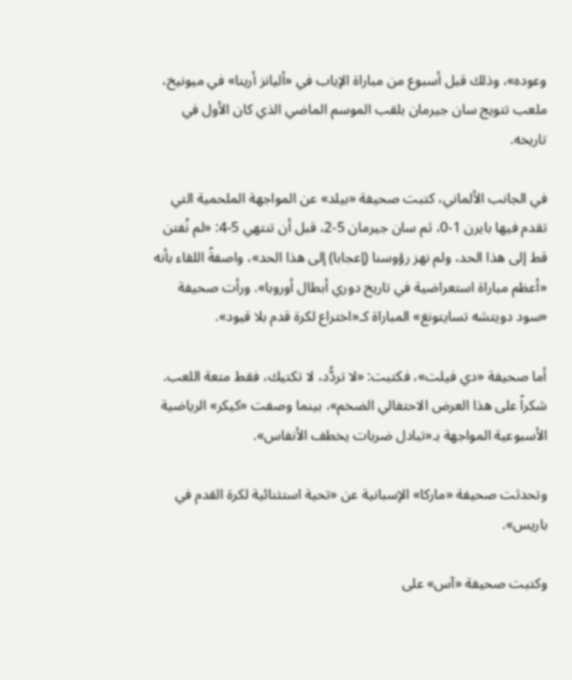وعوده»، وذلك قبل أسبوع من مباراة الإياب في «أليانز أرينا» في ميونيخ، ملعب تتويج سان جيرمان بلقب الموسم الماضي الذي كان الأول في تاريخه.

في الجانب الألماني، كتبت صحيفة «بيلد» عن المواجهة الملحمية التي تقدم فيها بايرن 1-0، ثم سان جيرمان 5-2، قبل أن تنتهي 5-4: «لم نُفتن قط إلى هذا الحد، ولم نهز رؤوسنا (إعجابا) إلى هذا الحد»، واصفةً اللقاء بأنه «أعظم مباراة استعراضية في تاريخ دوري أبطال أوروبا». ورأت صحيفة «سود دويتشه تسايتونغ» المباراة كـ«اختراع لكرة قدم بلا قيود».

أما صحيفة «دي فيلت»، فكتبت: «لا تردُّد، لا تكتيك، فقط متعة اللعب. شكراً على هذا العرض الاحتفالي الضخم»، بينما وصفت «كيكر» الرياضية الأسبوعية المواجهة بـ«تبادل ضربات يخطف الأنفاس».

وتحدثت صحيفة «ماركا» الإسبانية عن «تحية استثنائية لكرة القدم في باريس».

وكتبت صحيفة «آس» على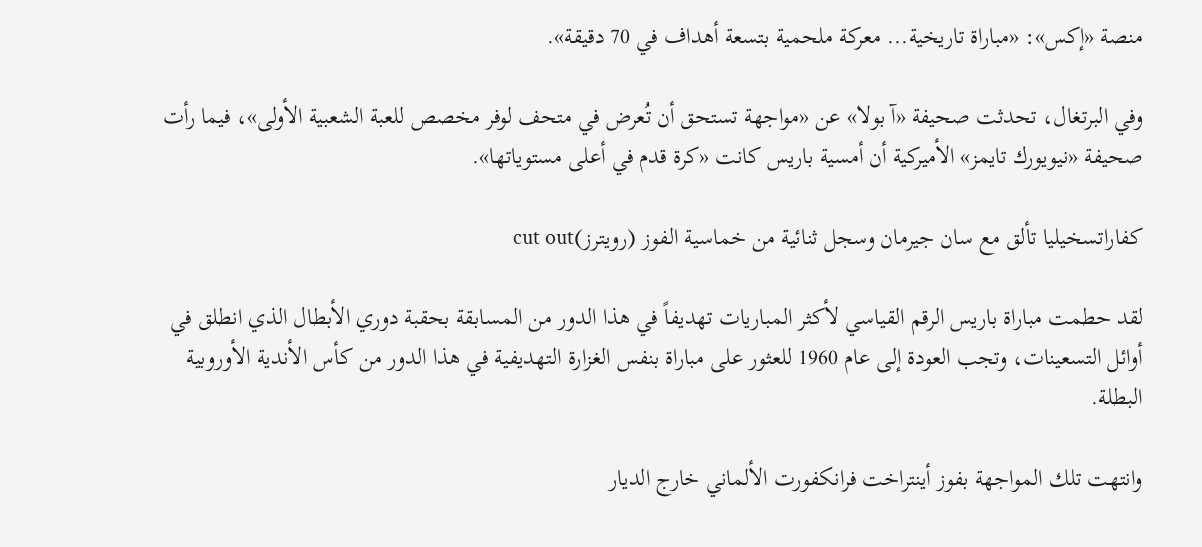منصة «إكس»: «مباراة تاريخية... معركة ملحمية بتسعة أهداف في 70 دقيقة».

وفي البرتغال، تحدثت صحيفة «آ بولا» عن «مواجهة تستحق أن تُعرض في متحف لوفر مخصص للعبة الشعبية الأولى»، فيما رأت صحيفة «نيويورك تايمز» الأميركية أن أمسية باريس كانت «كرة قدم في أعلى مستوياتها».

كفاراتسخيليا تألق مع سان جيرمان وسجل ثنائية من خماسية الفوز (رويترز)cut out

لقد حطمت مباراة باريس الرقم القياسي لأكثر المباريات تهديفاً في هذا الدور من المسابقة بحقبة دوري الأبطال الذي انطلق في أوائل التسعينات، وتجب العودة إلى عام 1960 للعثور على مباراة بنفس الغزارة التهديفية في هذا الدور من كأس الأندية الأوروبية البطلة.

وانتهت تلك المواجهة بفوز أينتراخت فرانكفورت الألماني خارج الديار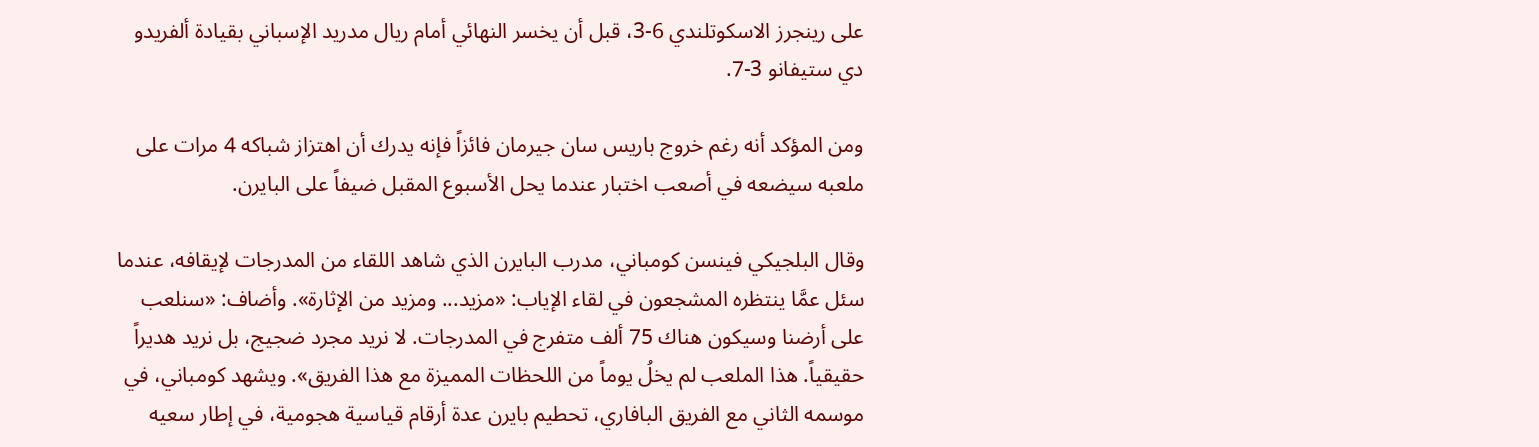على رينجرز الاسكوتلندي 6-3، قبل أن يخسر النهائي أمام ريال مدريد الإسباني بقيادة ألفريدو دي ستيفانو 3-7.

ومن المؤكد أنه رغم خروج باريس سان جيرمان فائزاً فإنه يدرك أن اهتزاز شباكه 4 مرات على ملعبه سيضعه في أصعب اختبار عندما يحل الأسبوع المقبل ضيفاً على البايرن.

وقال البلجيكي فينسن كومباني، مدرب البايرن الذي شاهد اللقاء من المدرجات لإيقافه، عندما سئل عمَّا ينتظره المشجعون في لقاء الإياب: «مزيد... ومزيد من الإثارة». وأضاف: «سنلعب على أرضنا وسيكون هناك 75 ألف متفرج في المدرجات. لا نريد مجرد ضجيج، بل نريد هديراً حقيقياً. هذا الملعب لم يخلُ يوماً من اللحظات المميزة مع هذا الفريق». ويشهد كومباني، في موسمه الثاني مع الفريق البافاري، تحطيم بايرن عدة أرقام قياسية هجومية، في إطار سعيه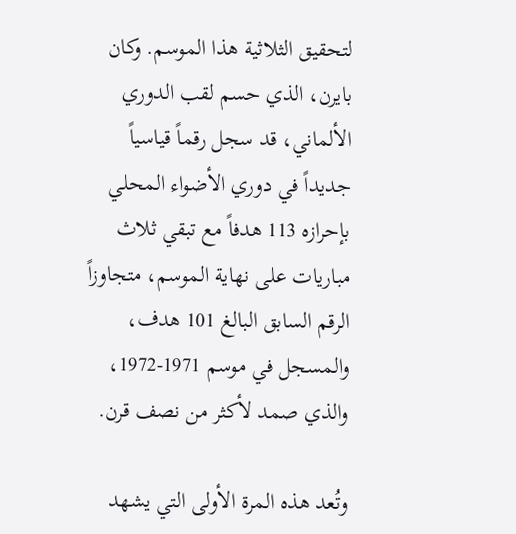لتحقيق الثلاثية هذا الموسم. وكان بايرن، الذي حسم لقب الدوري الألماني، قد سجل رقماً قياسياً جديداً في دوري الأضواء المحلي بإحرازه 113 هدفاً مع تبقي ثلاث مباريات على نهاية الموسم، متجاوزاً الرقم السابق البالغ 101 هدف، والمسجل في موسم 1971-1972، والذي صمد لأكثر من نصف قرن.

وتُعد هذه المرة الأولى التي يشهد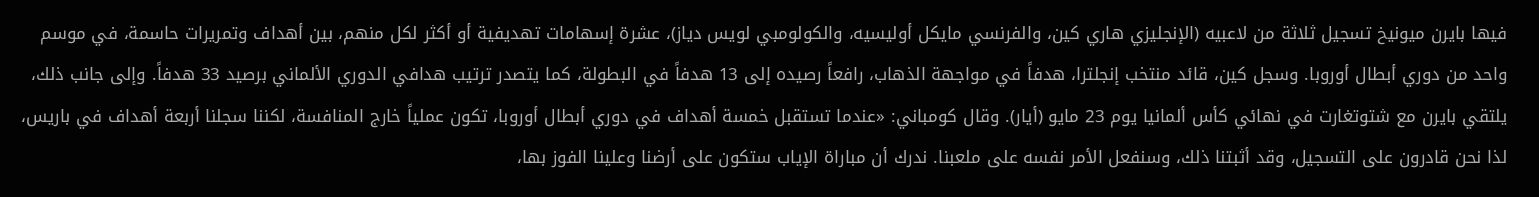فيها بايرن ميونيخ تسجيل ثلاثة من لاعبيه (الإنجليزي هاري كين، والفرنسي مايكل أوليسيه، والكولومبي لويس دياز)، عشرة إسهامات تهديفية أو أكثر لكل منهم، بين أهداف وتمريرات حاسمة، في موسم واحد من دوري أبطال أوروبا. وسجل كين، قائد منتخب إنجلترا، هدفاً في مواجهة الذهاب، رافعاً رصيده إلى 13 هدفاً في البطولة، كما يتصدر ترتيب هدافي الدوري الألماني برصيد 33 هدفاً. وإلى جانب ذلك، يلتقي بايرن مع شتوتغارت في نهائي كأس ألمانيا يوم 23 مايو (أيار). وقال كومباني: «عندما تستقبل خمسة أهداف في دوري أبطال أوروبا، تكون عملياً خارج المنافسة، لكننا سجلنا أربعة أهداف في باريس، لذا نحن قادرون على التسجيل، وقد أثبتنا ذلك، وسنفعل الأمر نفسه على ملعبنا. ندرك أن مباراة الإياب ستكون على أرضنا وعلينا الفوز بها،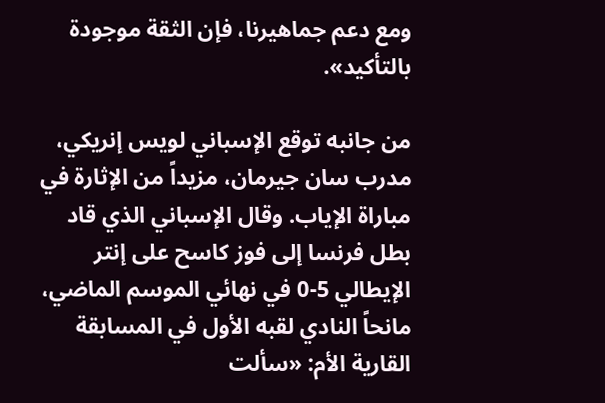ومع دعم جماهيرنا، فإن الثقة موجودة بالتأكيد».

من جانبه توقع الإسباني لويس إنريكي، مدرب سان جيرمان، مزيداً من الإثارة في مباراة الإياب. وقال الإسباني الذي قاد بطل فرنسا إلى فوز كاسح على إنتر الإيطالي 5-0 في نهائي الموسم الماضي، مانحاً النادي لقبه الأول في المسابقة القارية الأم: «سألت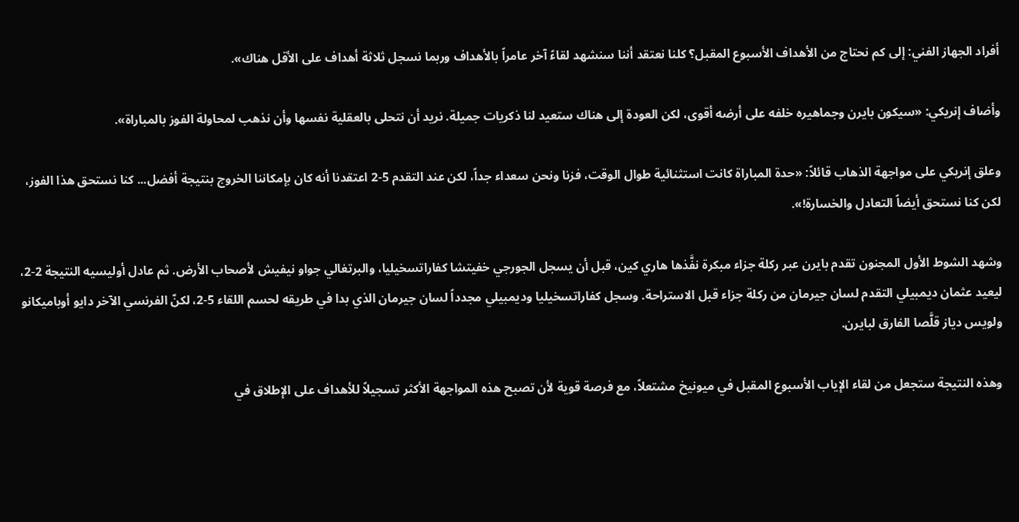أفراد الجهاز الفني: إلى كم نحتاج من الأهداف الأسبوع المقبل؟ كلنا نعتقد أننا سنشهد لقاءً آخر عامراً بالأهداف وربما نسجل ثلاثة أهداف على الأقل هناك».

وأضاف إنريكي: «سيكون بايرن وجماهيره خلفه على أرضه أقوى، لكن العودة إلى هناك ستعيد لنا ذكريات جميلة. نريد أن نتحلى بالعقلية نفسها وأن نذهب لمحاولة الفوز بالمباراة».

وعلق إنريكي على مواجهة الذهاب قائلاً: «حدة المباراة كانت استثنائية طوال الوقت، فزنا ونحن سعداء جداً، لكن عند التقدم 5-2 اعتقدنا أنه كان بإمكاننا الخروج بنتيجة أفضل... كنا نستحق هذا الفوز، لكن كنا نستحق أيضاً التعادل والخسارة!».

وشهد الشوط الأول المجنون تقدم بايرن عبر ركلة جزاء مبكرة نفَّذها هاري كين، قبل أن يسجل الجورجي خفيتشا كفاراتسخيليا، والبرتغالي جواو نيفيش لأصحاب الأرض. ثم عادل أوليسيه النتيجة 2-2، ليعيد عثمان ديمبيلي التقدم لسان جيرمان من ركلة جزاء قبل الاستراحة. وسجل كفاراتسخيليا وديمبيلي مجدداً لسان جيرمان الذي بدا في طريقه لحسم اللقاء 5-2، لكنّ الفرنسي الآخر دايو أوباميكانو ولويس دياز قلَّصا الفارق لبايرن.

وهذه النتيجة ستجعل من لقاء الإياب الأسبوع المقبل في ميونيخ مشتعلاً، مع فرصة قوية لأن تصبح هذه المواجهة الأكثر تسجيلاً للأهداف على الإطلاق في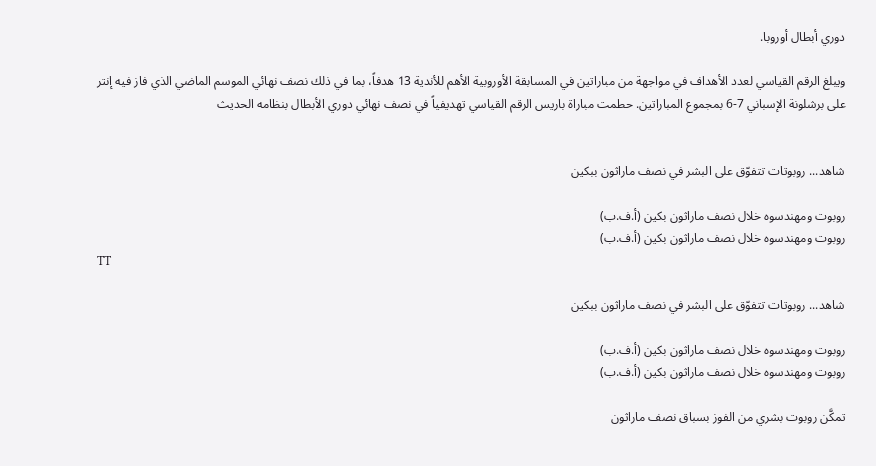دوري أبطال أوروبا.

ويبلغ الرقم القياسي لعدد الأهداف في مواجهة من مباراتين في المسابقة الأوروبية الأهم للأندية 13 هدفاً، بما في ذلك نصف نهائي الموسم الماضي الذي فاز فيه إنتر على برشلونة الإسباني 7-6 بمجموع المباراتين. حطمت مباراة باريس الرقم القياسي تهديفياً في نصف نهائي دوري الأبطال بنظامه الحديث


شاهد... روبوتات تتفوّق على البشر في نصف ماراثون ببكين

روبوت ومهندسوه خلال نصف ماراثون بكين (أ.ف.ب)
روبوت ومهندسوه خلال نصف ماراثون بكين (أ.ف.ب)
TT

شاهد... روبوتات تتفوّق على البشر في نصف ماراثون ببكين

روبوت ومهندسوه خلال نصف ماراثون بكين (أ.ف.ب)
روبوت ومهندسوه خلال نصف ماراثون بكين (أ.ف.ب)

تمكَّن روبوت بشري من الفوز بسباق نصف ماراثون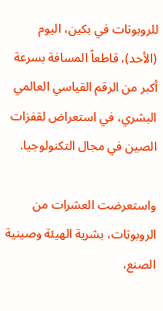للروبوتات في بكين، اليوم (الأحد)، قاطعاً المسافة بسرعة أكبر من الرقم القياسي العالمي البشري، في استعراض لقفزات الصين في مجال التكنولوجيا.

واستعرضت العشرات ‌من الروبوتات، بشرية الهيئة وصينية الصنع،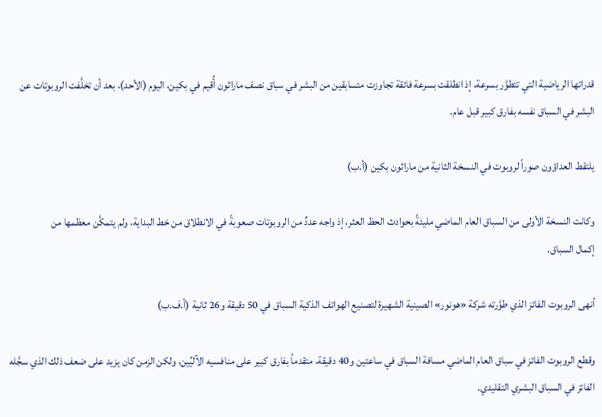قدراتها الرياضية التي تتطوَّر بسرعة، إذ انطلقت بسرعة فائقة تجاوزت متسابقين من البشر في سباق نصف ماراثون أُقيم في بكين، اليوم (الأحد)، بعد أن تخلَّفت الروبوتات عن البشر في السباق نفسه بفارق كبير قبل عام.

يلتقط العداؤون صوراً لروبوت في النسخة الثانية من ماراثون بكين (أ.ب)

وكانت النسخة الأولى من السباق العام الماضي مليئةً بحوادث الحظ العثر، إذ واجه عددٌ من الروبوتات صعوبةً في الانطلاق من خط البداية، ولم يتمكَّن معظمها ‌من إكمال ‌السباق.

أنهى الروبوت الفائز الذي طوَّرته شركة «هونور» الصينية الشهيرة لتصنيع الهواتف الذكية السباق في 50 دقيقة و26 ثانية (أ.ف.ب)

وقطع الروبوت الفائز في سباق ‌العام الماضي مسافة السباق في ساعتين و40 دقيقة، متقدماً بفارق كبير على منافسيه الآليِّين، ولكن الزمن كان يزيد على ضعف ذلك الذي سجَّله الفائز في السباق البشري التقليدي.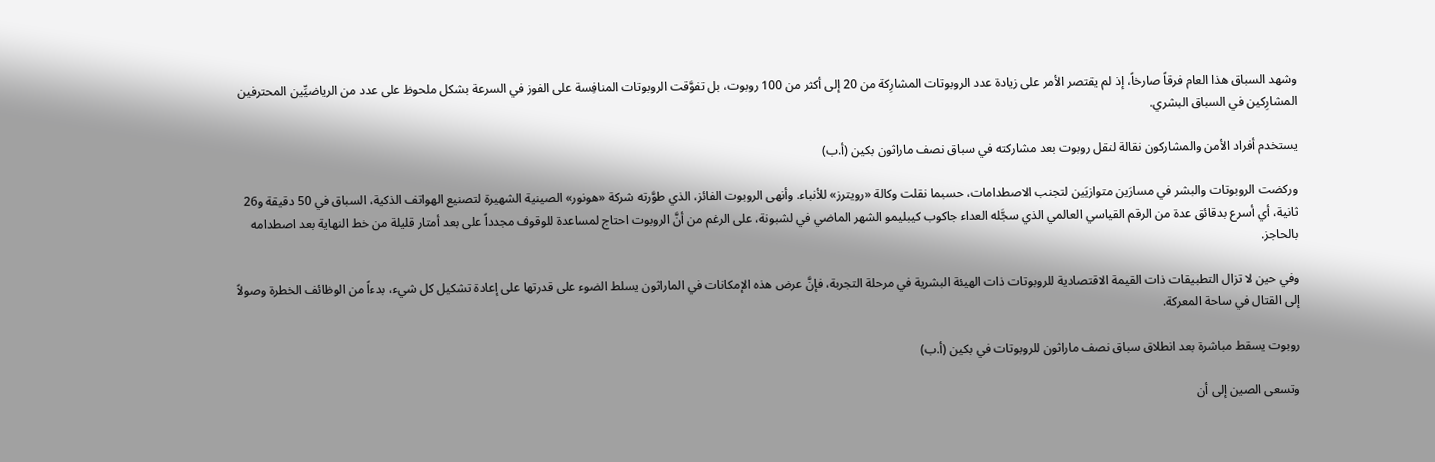وشهد السباق هذا العام فرقاً صارخاً، إذ لم يقتصر الأمر على زيادة عدد الروبوتات المشارِكة من 20 إلى أكثر من 100 روبوت، بل تفوَّقت الروبوتات ‌المنافِسة على الفوز ‌في السرعة بشكل ملحوظ على عدد من الرياضيِّين المحترفين المشارِكين ‌في السباق البشري.

يستخدم أفراد الأمن والمشاركون نقالة لنقل روبوت بعد مشاركته في سباق نصف ماراثون بكين (أ.ب)

وركضت الروبوتات والبشر في مسارَين ‌متوازيَين لتجنب الاصطدامات، حسبما نقلت وكالة «رويترز» للأنباء. وأنهى الروبوت الفائز، الذي طوَّرته شركة «هونور» الصينية الشهيرة لتصنيع الهواتف الذكية، السباق في 50 دقيقة و26 ثانية، أي أسرع بدقائق عدة من الرقم ‌القياسي العالمي الذي سجَّله العداء جاكوب كيبليمو الشهر الماضي في لشبونة، على الرغم من أنَّ الروبوت احتاج لمساعدة للوقوف مجدداً على بعد أمتار قليلة من خط النهاية بعد اصطدامه بالحاجز.

وفي حين لا تزال التطبيقات ذات القيمة الاقتصادية للروبوتات ذات الهيئة البشرية في مرحلة التجربة، فإنَّ عرض هذه الإمكانات في الماراثون يسلط الضوء على قدرتها على إعادة تشكيل كل شيء، بدءاً من الوظائف الخطرة وصولاً إلى القتال في ساحة المعركة.

روبوت يسقط مباشرة بعد انطلاق سباق نصف ماراثون للروبوتات في بكين (أ.ب)

وتسعى الصين إلى أن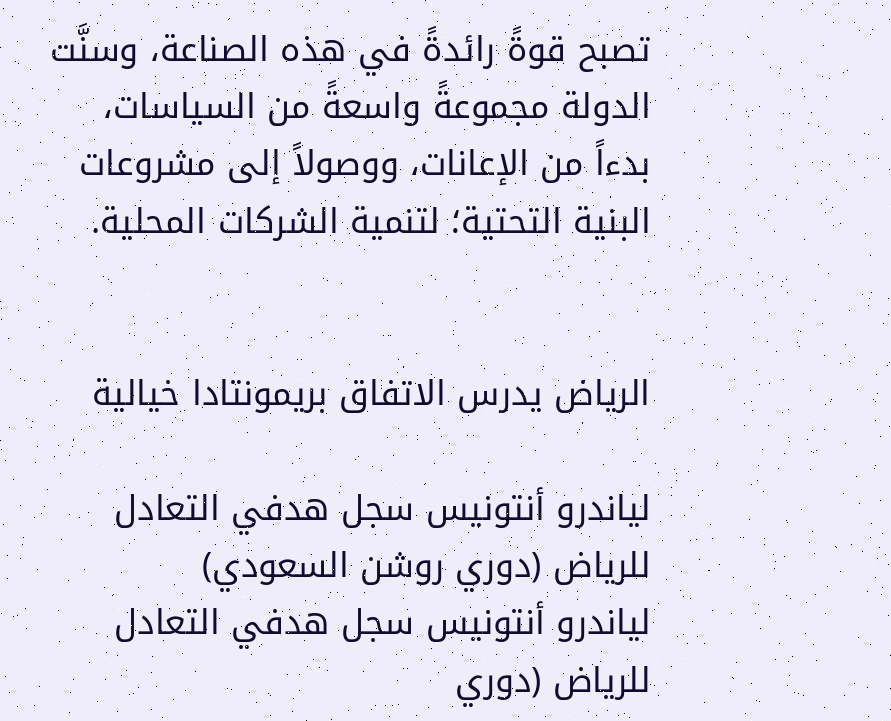تصبح قوةً رائدةً في هذه الصناعة، وسنَّت الدولة مجموعةً واسعةً من السياسات، بدءاً من الإعانات، ووصولاً إلى مشروعات البنية التحتية؛ لتنمية الشركات المحلية.


الرياض يدرس الاتفاق بريمونتادا خيالية

لياندرو أنتونيس سجل هدفي التعادل للرياض (دوري روشن السعودي)
لياندرو أنتونيس سجل هدفي التعادل للرياض (دوري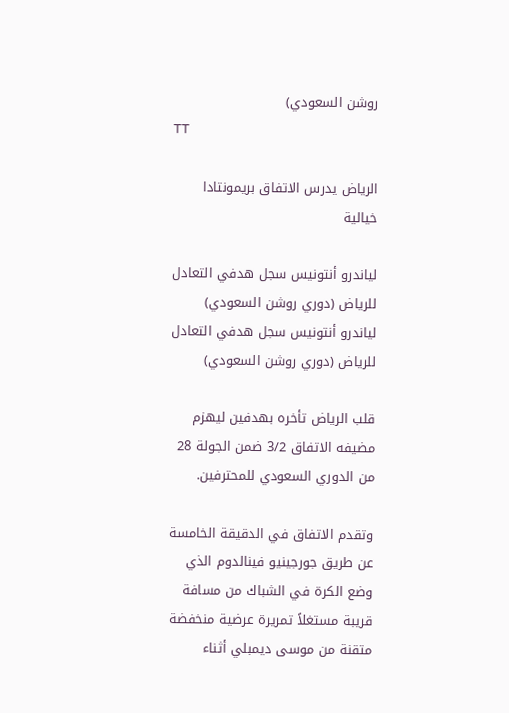روشن السعودي)
TT

الرياض يدرس الاتفاق بريمونتادا خيالية

لياندرو أنتونيس سجل هدفي التعادل للرياض (دوري روشن السعودي)
لياندرو أنتونيس سجل هدفي التعادل للرياض (دوري روشن السعودي)

قلب الرياض تأخره بهدفين ليهزم مضيفه الاتفاق 3/2 ضمن الجولة 28 من الدوري السعودي للمحترفين.

وتقدم الاتفاق في الدقيقة الخامسة عن طريق جورجينيو فينالدوم الذي وضع الكرة في الشباك من مسافة قريبة مستغلاً تمريرة عرضية منخفضة متقنة من موسى ديمبلي أثناء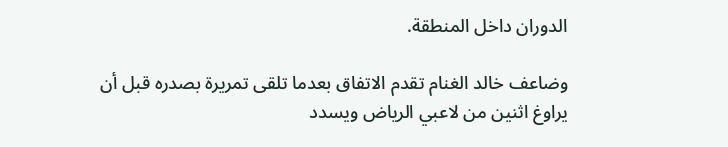الدوران داخل المنطقة.

وضاعف خالد الغنام تقدم الاتفاق بعدما تلقى تمريرة بصدره قبل أن يراوغ اثنين من لاعبي الرياض ويسدد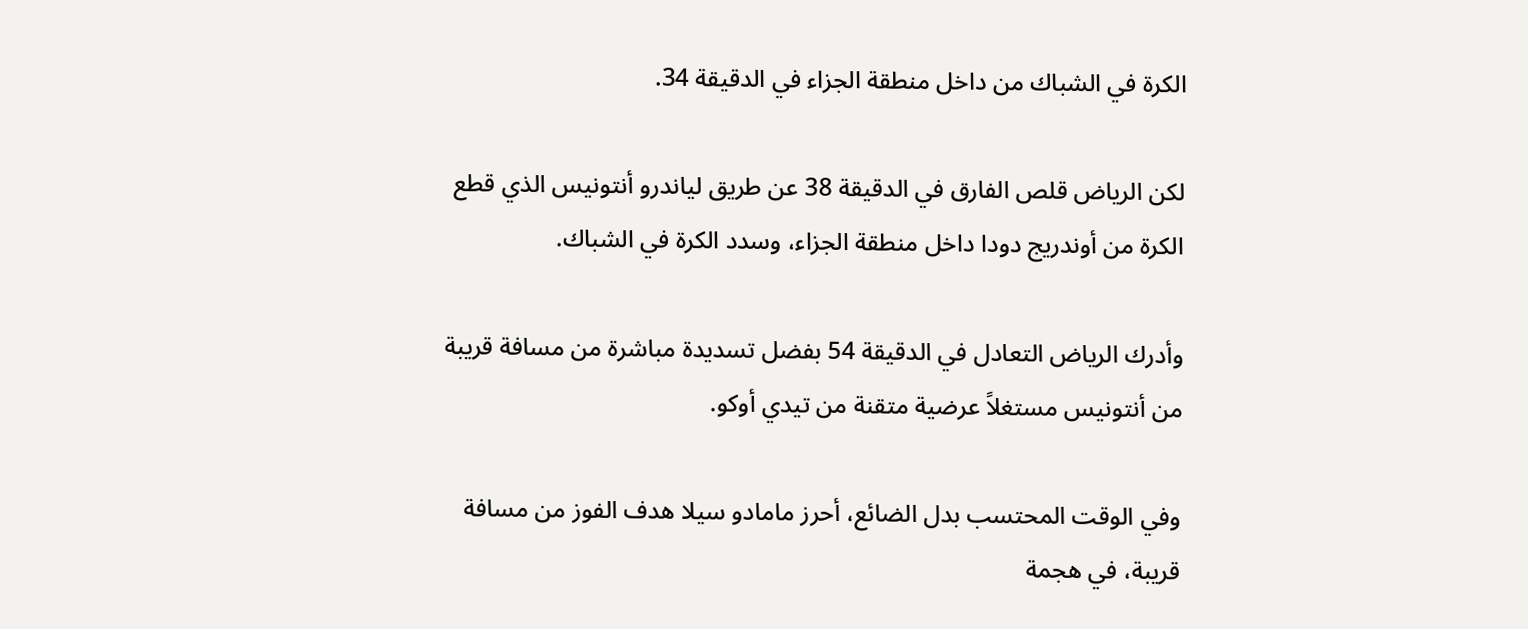الكرة في الشباك من داخل منطقة الجزاء في الدقيقة 34.

لكن الرياض قلص الفارق في الدقيقة 38 عن طريق لياندرو أنتونيس الذي قطع الكرة من أوندريج دودا داخل منطقة الجزاء، وسدد الكرة في الشباك.

وأدرك الرياض التعادل في الدقيقة 54 بفضل تسديدة مباشرة من مسافة قريبة من أنتونيس مستغلاً عرضية متقنة من تيدي أوكو.

وفي الوقت المحتسب بدل الضائع، أحرز مامادو سيلا هدف الفوز من مسافة قريبة، في هجمة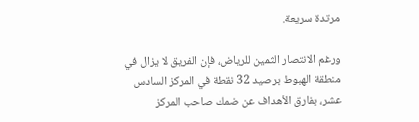مرتدة سريعة.

ورغم الانتصار الثمين للرياض، فإن الفريق لا يزال في منطقة الهبوط برصيد 32 نقطة في المركز السادس عشر، بفارق الأهداف عن ضمك صاحب المركز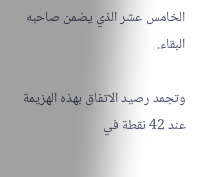الخامس عشر الذي يضمن صاحبه البقاء.

وتجمد رصيد الاتفاق بهذه الهزيمة عند 42 نقطة في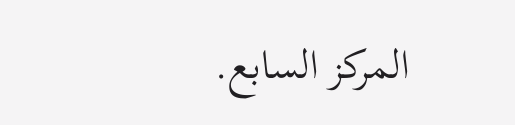المركز السابع.